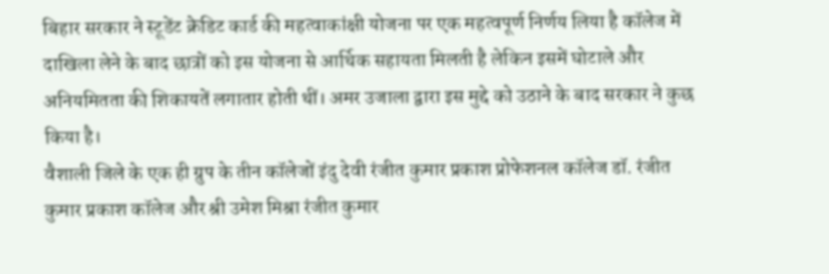बिहार सरकार ने स्टूडेंट क्रेडिट कार्ड की महत्वाकांक्षी योजना पर एक महत्वपूर्ण निर्णय लिया है कॉलेज में दाखिला लेने के बाद छात्रों को इस योजना से आर्थिक सहायता मिलती है लेकिन इसमें घोटाले और अनियमितता की शिकायतें लगातार होती थीं। अमर उजाला द्वारा इस मुद्दे को उठाने के बाद सरकार ने कुछ किया है।
वैशाली जिले के एक ही ग्रुप के तीन कॉलेजों इंदु देवी रंजीत कुमार प्रकाश प्रोफेशनल कॉलेज डॉ. रंजीत कुमार प्रकाश कॉलेज और श्री उमेश मिश्रा रंजीत कुमार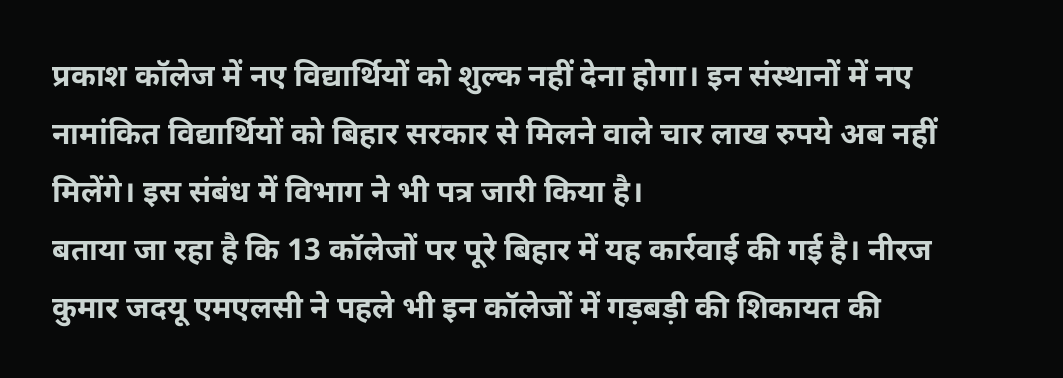प्रकाश कॉलेज में नए विद्यार्थियों को शुल्क नहीं देना होगा। इन संस्थानों में नए नामांकित विद्यार्थियों को बिहार सरकार से मिलने वाले चार लाख रुपये अब नहीं मिलेंगे। इस संबंध में विभाग ने भी पत्र जारी किया है।
बताया जा रहा है कि 13 कॉलेजों पर पूरे बिहार में यह कार्रवाई की गई है। नीरज कुमार जदयू एमएलसी ने पहले भी इन कॉलेजों में गड़बड़ी की शिकायत की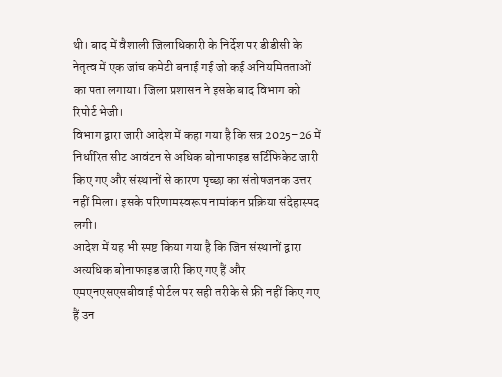थी। बाद में वैशाली जिलाधिकारी के निर्देश पर डीडीसी के नेतृत्व में एक जांच कमेटी बनाई गई जो कई अनियमितताओं का पता लगाया। जिला प्रशासन ने इसके बाद विभाग को रिपोर्ट भेजी।
विभाग द्वारा जारी आदेश में कहा गया है कि सत्र 2025–26 में निर्धारित सीट आवंटन से अधिक बोनाफाइड सर्टिफिकेट जारी किए गए और संस्थानों से कारण पृच्छा का संतोषजनक उत्तर नहीं मिला। इसके परिणामस्वरूप नामांकन प्रक्रिया संदेहास्पद लगी।
आदेश में यह भी स्पष्ट किया गया है कि जिन संस्थानों द्वारा अत्यधिक बोनाफाइड जारी किए गए हैं और एमएनएसएसबीवाई पोर्टल पर सही तरीके से फ्री नहीं किए गए हैं उन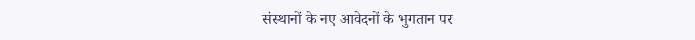संस्थानों के नए आवेदनों के भुगतान पर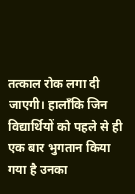तत्काल रोक लगा दी जाएगी। हालाँकि जिन विद्यार्थियों को पहले से ही एक बार भुगतान किया गया है उनका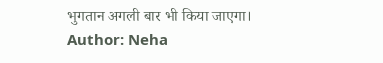भुगतान अगली बार भी किया जाएगा।
Author: Neha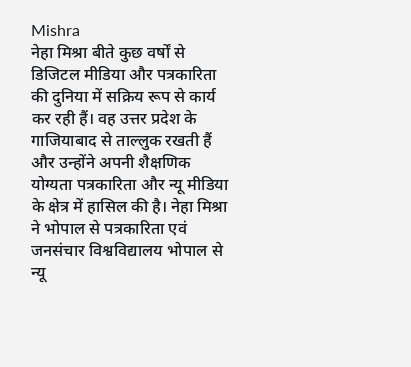Mishra
नेहा मिश्रा बीते कुछ वर्षों से डिजिटल मीडिया और पत्रकारिता की दुनिया में सक्रिय रूप से कार्य कर रही हैं। वह उत्तर प्रदेश के गाजियाबाद से ताल्लुक रखती हैं और उन्होंने अपनी शैक्षणिक योग्यता पत्रकारिता और न्यू मीडिया के क्षेत्र में हासिल की है। नेहा मिश्रा ने भोपाल से पत्रकारिता एवं जनसंचार विश्वविद्यालय भोपाल से न्यू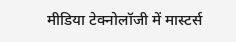मीडिया टेक्नोलॉजी में मास्टर्स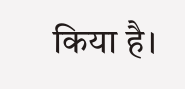किया है।